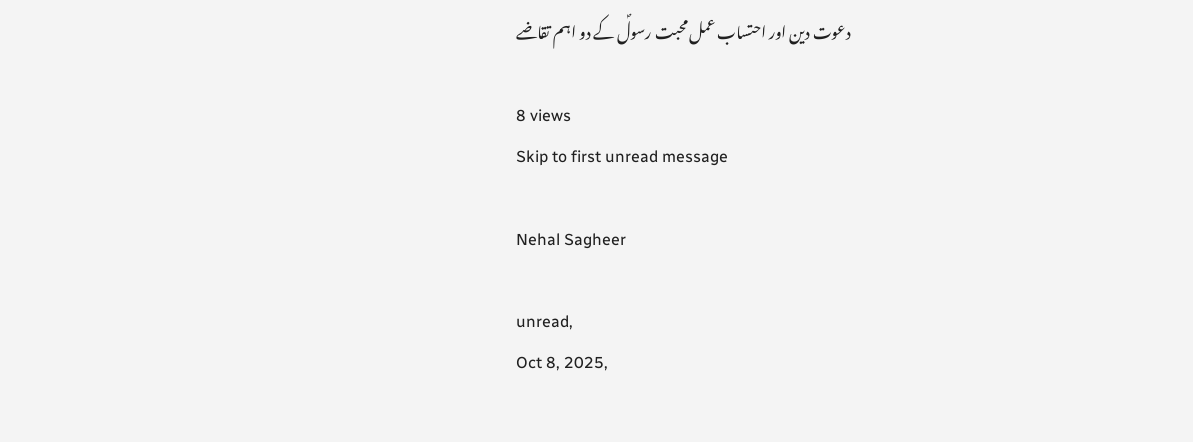دعوت دین اور احتساب عمل محبت رسولؐ کے دو اہم تقاضے

8 views
Skip to first unread message

Nehal Sagheer

unread,
Oct 8, 2025,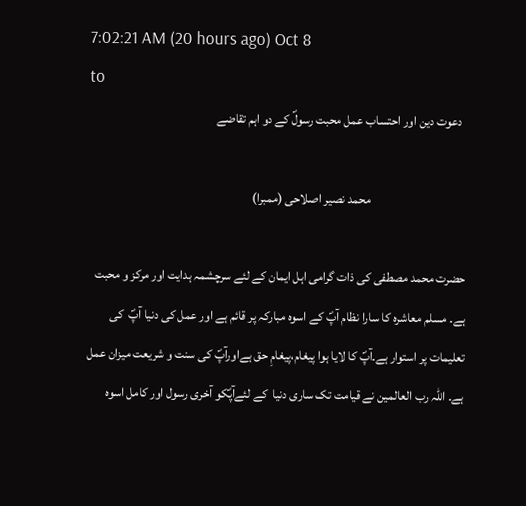7:02:21 AM (20 hours ago) Oct 8
to
  دعوت دین اور احتساب عمل محبت رسولؐ کے دو اہم تقاضے

                                     محمد نصیر اصلاحی (ممبرا)

حضرت محمد مصطفی کی ذات گرامی اہل ایمان کے لئے سرچشمہ ہدایت اور مرکز و محبت ہے۔ مسلم معاشرہ کا سارا نظام آپؐ کے اسوہ مبارکہ پر قائم ہے اور عمل کی دنیا آپؐ  کی تعلیمات پر استوار ہے۔آپؐ کا لایا ہوا پیغام،پیغامِ حق ہےاورآپؐ کی سنت و شریعت میزان عمل ہے۔ اللہ رب العالمین نے قیامت تک ساری دنیا  کے لئےآپؐکو آخری رسول اور کامل اسوہ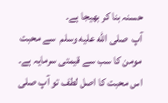حسنہ بنا کر بھیجا ہے۔
آپ  صلى الله عليه وسلم  سے محبت مومن کا سب سے قیمتی سرمایہ ہے۔ اس محبت کا اصل لطف تو آپ صلى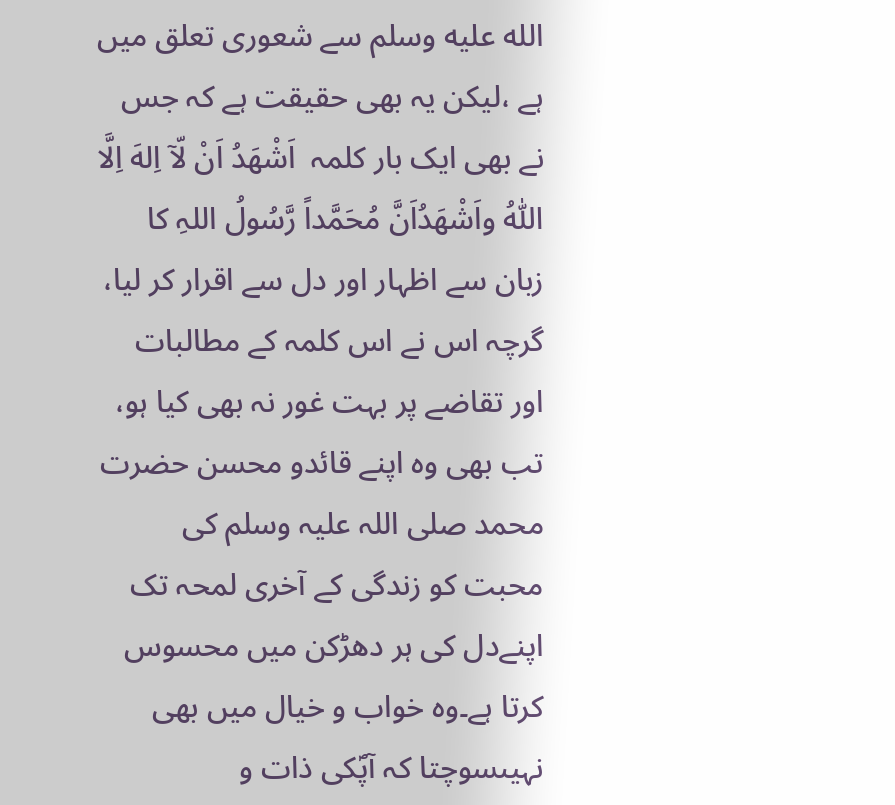الله عليه وسلم سے شعوری تعلق میں ہے ،لیکن یہ بھی حقیقت ہے کہ جس نے بھی ایک بار کلمہ  اَشْهَدُ اَنْ لّآ اِلهَ اِلَّا اللّٰهُ واَشْهَدُاَنَّ مُحَمَّداً رَّسُولُ اللہِ کا زبان سے اظہار اور دل سے اقرار کر لیا، گرچہ اس نے اس کلمہ کے مطالبات اور تقاضے پر بہت غور نہ بھی کیا ہو، تب بھی وہ اپنے قائدو محسن حضرت محمد صلی اللہ علیہ وسلم کی محبت کو زندگی کے آخری لمحہ تک اپنےدل کی ہر دھڑکن میں محسوس کرتا ہے۔وہ خواب و خیال میں بھی نہیںسوچتا کہ آپؐکی ذات و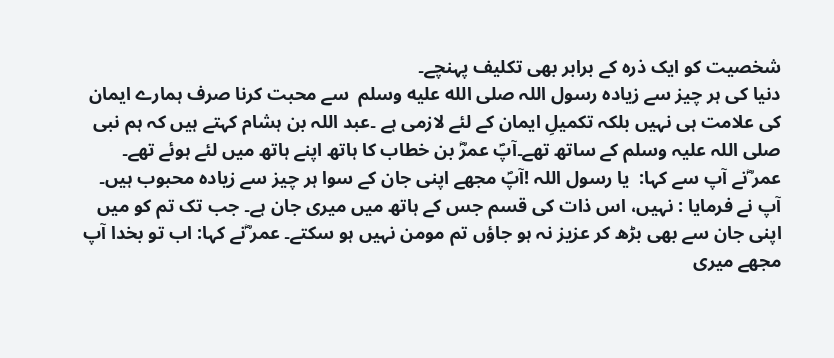شخصیت کو ایک ذرہ کے برابر بھی تکلیف پہنچے۔
دنیا کی ہر چیز سے زیادہ رسول اللہ صلى الله عليه وسلم  سے محبت کرنا صرف ہمارے ایمان کی علامت ہی نہیں بلکہ تکمیلِ ایمان کے لئے لازمی ہے ۔عبد اللہ بن ہشام کہتے ہیں کہ ہم نبی صلی اللہ علیہ وسلم کے ساتھ تھے۔آپؐ عمرؓ بن خطاب کا ہاتھ اپنے ہاتھ میں لئے ہوئے تھے۔ عمر ؓنے آپ سے کہا:  یا رسول اللہ !آپؐ مجھے اپنی جان کے سوا ہر چیز سے زیادہ محبوب ہیں۔ آپ نے فرمایا : نہیں، اس ذات کی قسم جس کے ہاتھ میں میری جان ہے۔ جب تک تم کو میں اپنی جان سے بھی بڑھ کر عزیز نہ ہو جاؤں تم مومن نہیں ہو سکتے۔ عمر ؓنے کہا: اب تو بخدا آپ مجھے میری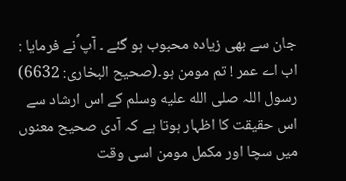جان سے بھی زیادہ محبوب ہو گئے ۔ آپ ؐنے فرمایا : اب اے عمر ! تم مومن ہو۔(صحیح البخاری: 6632)
رسول اللہ صلى الله عليه وسلم کے اس ارشاد سے اس حقیقت کا اظہار ہوتا ہے کہ آدی صحیح معنوں میں سچا اور مکمل مومن اسی وقت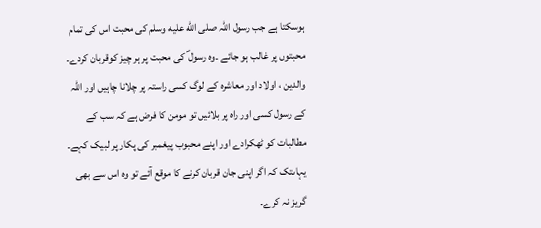ہوسکتا ہے جب رسول اللہ صلى الله عليه وسلم کی محبت اس کی تمام محبتوں پر غالب ہو جائے ۔وہ رسول ؐ کی محبت پر ہر چیز کوقربان کردے۔ والدین ، اولاد اور معاشرہ کے لوگ کسی راستہ پر چلانا چاہیں اور اللہ کے رسول کسی اور راہ پر بلائیں تو مومن کا فرض ہے کہ سب کے مطالبات کو ٹھکرادے اور اپنے محبوب پیغمبر کی پکار پر لبیک کہے۔ یہاںتک کہ اگر اپنی جان قربان کرنے کا موقع آئے تو وہ اس سے بھی گریز نہ کرے۔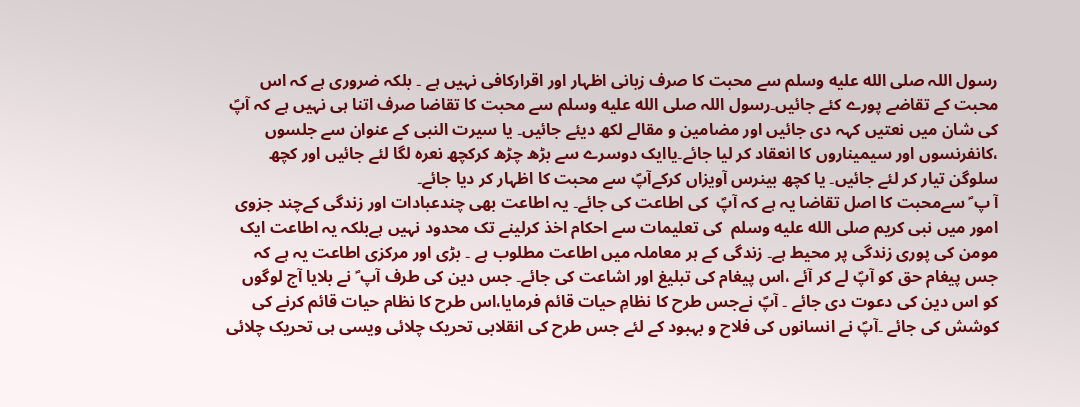رسول اللہ صلى الله عليه وسلم سے محبت کا صرف زبانی اظہار اور اقرارکافی نہیں ہے ۔ بلکہ ضروری ہے کہ اس محبت کے تقاضے پورے کئے جائیں۔رسول اللہ صلى الله عليه وسلم سے محبت کا تقاضا صرف اتنا ہی نہیں ہے کہ آپؐ کی شان میں نعتیں کہہ دی جائیں اور مضامین و مقالے لکھ دیئے جائیں۔ یا سیرت النبی کے عنوان سے جلسوں ،کانفرنسوں اور سیمیناروں کا انعقاد کر لیا جائے۔یاایک دوسرے سے بڑھ چڑھ کرکچھ نعرہ لگا لئے جائیں اور کچھ سلوگن تیار کر لئے جائیں۔ یا کچھ بینرس آویزاں کرکےآپؐ سے محبت کا اظہار کر دیا جائے۔
آ پ ؐ سےمحبت کا اصل تقاضا یہ ہے کہ آپؐ  کی اطاعت کی جائے۔ یہ اطاعت بھی چندعبادات اور زندگی کےچند جزوی امور میں نبی کریم صلى الله عليه وسلم  کی تعلیمات سے احکام اخذ کرلینے تک محدود نہیں ہےبلکہ یہ اطاعت ایک مومن کی پوری زندگی پر محیط ہے۔ زندگی کے ہر معاملہ میں اطاعت مطلوب ہے ۔ بڑی اور مرکزی اطاعت یہ ہے کہ جس پیغام حق کو آپؐ لے کر آئے ،اس پیغام کی تبلیغ اور اشاعت کی جائے۔ جس دین کی طرف آپ ؐ نے بلایا آج لوگوں کو اس دین کی دعوت دی جائے ۔ آپؐ نےجس طرح کا نظامِ حیات قائم فرمایا،اس طرح کا نظام حیات قائم کرنے کی کوشش کی جائے ۔آپؐ نے انسانوں کی فلاح و بہبود کے لئے جس طرح کی انقلابی تحریک چلائی ویسی ہی تحریک چلائی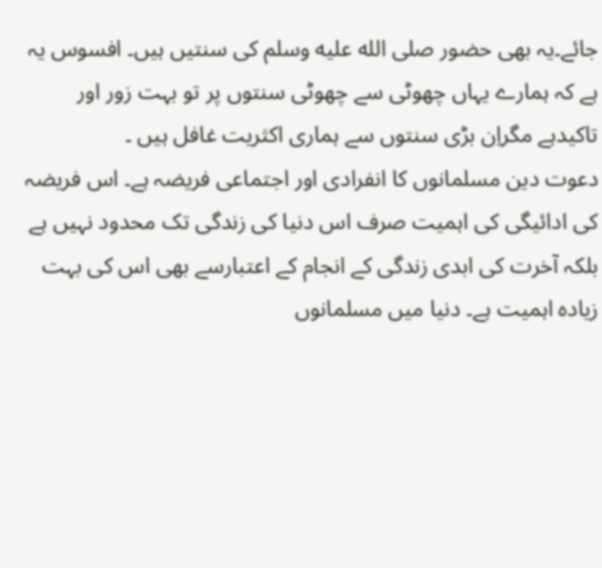جائے۔یہ بھی حضور صلى الله عليه وسلم کی سنتیں ہیں۔ افسوس یہ ہے کہ ہمارے یہاں چھوٹی سے چھوٹی سنتوں پر تو بہت زور اور تاکیدہے مگراِن بڑی سنتوں سے ہماری اکثریت غافل ہیں ۔
دعوت دین مسلمانوں کا انفرادی اور اجتماعی فریضہ ہے۔ اس فریضہ کی ادائیگی کی اہمیت صرف اس دنیا کی زندگی تک محدود نہیں ہے بلکہ آخرت کی ابدی زندگی کے انجام کے اعتبارسے بھی اس کی بہت زیادہ اہمیت ہے۔ دنیا میں مسلمانوں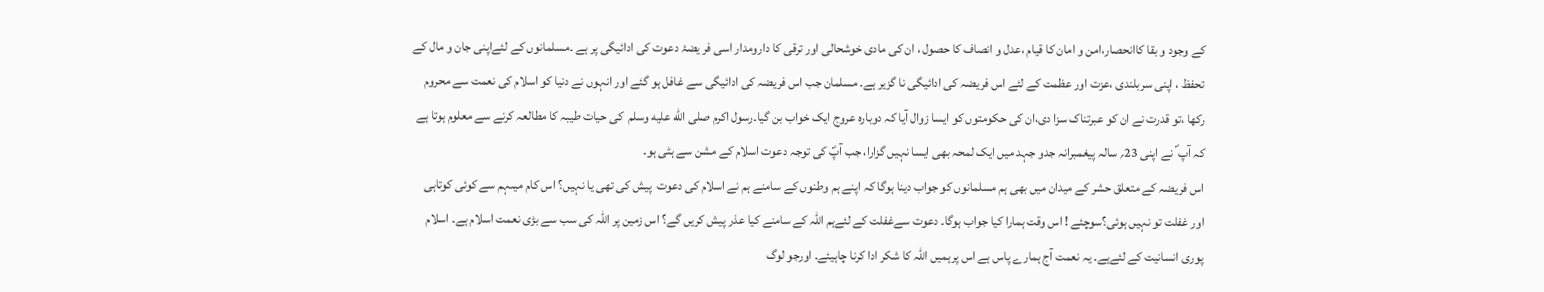کے وجود و بقا کاانحصار،امن و امان کا قیام ،عدل و انصاف کا حصول ، ان کی مادی خوشحالی اور ترقی کا دارومدار اسی فر یضۂ دعوت کی ادائیگی پر ہے ۔مسلمانوں کے لئےاپنی جان و مال کے تحفظ ، اپنی سربلندی ،عزت اور عظمت کے لئے اس فریضہ کی ادائیگی نا گزیر ہے۔ مسلمان جب اس فریضہ کی ادائیگی سے غافل ہو گئے اور انہوں نے دنیا کو اسلام کی نعمت سے محروم رکھا ،تو قدرت نے ان کو عبرتناک سزا دی،ان کی حکومتوں کو ایسا زوال آیا کہ دوبارہ عروج ایک خواب بن گیا۔رسول اکرم صلى الله عليه وسلم  کی حیات طیبہ کا مطالعہ کرنے سے معلوم ہوتا ہے کہ آپ ؐ نے اپنی 23؍ سالہ پیغمبرانہ جدو جہد میں ایک لمحہ بھی ایسا نہیں گزارا، جب آپؐ کی توجہ دعوت اسلام کے مشن سے ہٹی ہو۔
اس فریضہ کے متعلق حشر کے میدان میں بھی ہم مسلمانوں کو جواب دینا ہوگا کہ اپنے ہم وطنوں کے سامنے ہم نے اسلام کی دعوت  پیش کی تھی یا نہیں؟ اس کام میںہم سے کوئی کوتاہی اور غفلت تو نہیں ہوئی؟سوچئے ! اس وقت ہمارا کیا جواب ہوگا۔ دعوت سےغفلت کے لئےہم اللہ کے سامنے کیا عذر پیش کریں گے؟ اس زمین پر اللہ کی سب سے بڑی نعمت اسلام ہے۔ اسلام پوری انسانیت کے لئےہے۔ یہ نعمت آج ہمارے پاس ہے اس پرہمیں اللہ کا شکر ادا کرنا چاہیئے۔ اورجو لوگ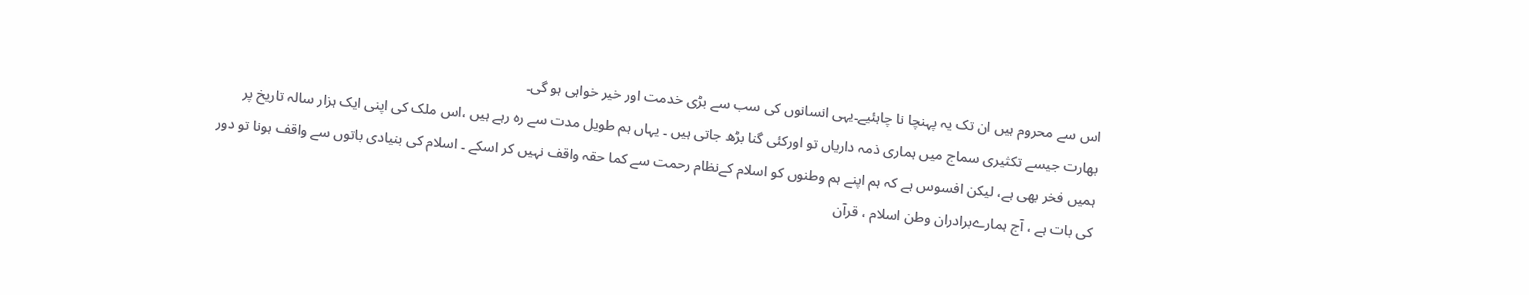اس سے محروم ہیں ان تک یہ پہنچا نا چاہئیے۔یہی انسانوں کی سب سے بڑی خدمت اور خیر خواہی ہو گی۔
بھارت جیسے تکثیری سماج میں ہماری ذمہ داریاں تو اورکئی گنا بڑھ جاتی ہیں ۔ یہاں ہم طویل مدت سے رہ رہے ہیں ،اس ملک کی اپنی ایک ہزار سالہ تاریخ پر ہمیں فخر بھی ہے، لیکن افسوس ہے کہ ہم اپنے ہم وطنوں کو اسلام کےنظام رحمت سے کما حقہ واقف نہیں کر اسکے ۔ اسلام کی بنیادی باتوں سے واقف ہونا تو دور کی بات ہے ، آج ہمارےبرادران وطن اسلام ، قرآن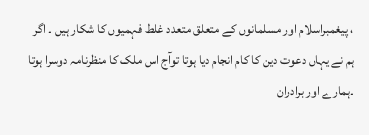، پیغمبراسلام اور مسلمانوں کے متعلق متعدد غلط فہمیوں کا شکار ہیں ۔ اگر ہم نے یہاں دعوت دین کا کام انجام دیا ہوتا توآج اس ملک کا منظرنامہ دوسرا ہوتا ۔ہمارے اور برادران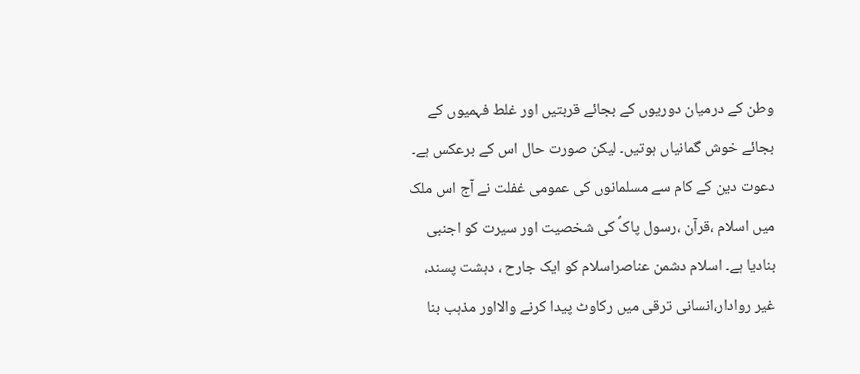وطن کے درمیان دوریوں کے بجائے قربتیں اور غلط فہمیوں کے بجائے خوش گمانیاں ہوتیں۔ لیکن صورت حال اس کے برعکس ہے۔ دعوت دین کے کام سے مسلمانوں کی عمومی غفلت نے آج اس ملک میں اسلام ،قرآن ،رسول پاکؐ کی شخصیت اور سیرت کو اجنبی بنادیا ہے۔ اسلام دشمن عناصراسلام کو ایک جارح ، دہشت پسند، غیر روادار،انسانی ترقی میں رکاوٹ پیدا کرنے والااور مذہب بنا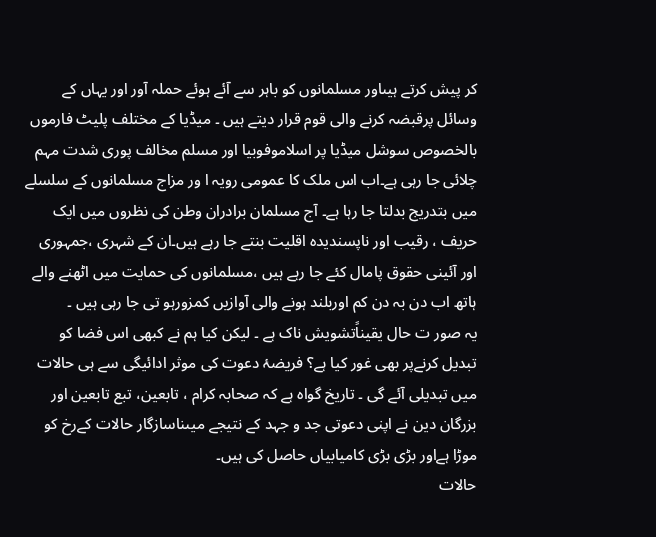کر پیش کرتے ہیںاور مسلمانوں کو باہر سے آئے ہوئے حملہ آور اور یہاں کے وسائل پرقبضہ کرنے والی قوم قرار دیتے ہیں ۔ میڈیا کے مختلف پلیٹ فارموں بالخصوص سوشل میڈیا پر اسلاموفوبیا اور مسلم مخالف پوری شدت مہم چلائی جا رہی ہے۔اب اس ملک کا عمومی رویہ ا ور مزاج مسلمانوں کے سلسلے میں بتدریج بدلتا جا رہا ہے۔ آج مسلمان برادران وطن کی نظروں میں ایک حریف ، رقیب اور ناپسندیدہ اقلیت بنتے جا رہے ہیں۔ان کے شہری ،جمہوری اور آئینی حقوق پامال کئے جا رہے ہیں ،مسلمانوں کی حمایت میں اٹھنے والے ہاتھ اب دن بہ دن کم اوربلند ہونے والی آوازیں کمزورہو تی جا رہی ہیں ۔
یہ صور ت حال یقیناًتشویش ناک ہے ۔ لیکن کیا ہم نے کبھی اس فضا کو تبدیل کرنےپر بھی غور کیا ہے؟ فریضۂ دعوت کی موثر ادائیگی سے ہی حالات میں تبدیلی آئے گی ۔ تاریخ گواہ ہے کہ صحابہ کرام ، تابعین، تبع تابعین اور بزرگان دین نے اپنی دعوتی جد و جہد کے نتیجے میںناسازگار حالات کےرخ کو موڑا ہےاور بڑی بڑی کامیابیاں حاصل کی ہیں۔
حالات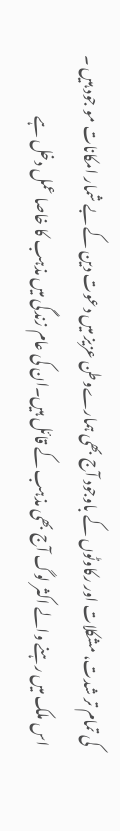کی تمام تر شدت، مشکلات اور رکاوٹوں کے باوجود آج بھی ہمارےوطن عزیز میں دعوت دین کے بے شمار امکانات مو جود ہیں ۔ اس ملک میں رہنے والے اکثر لوگ آج بھی مذہب کے قائل ہیں۔ان کی عام زندگی میں مذہب کا خاصا عمل دخل ہے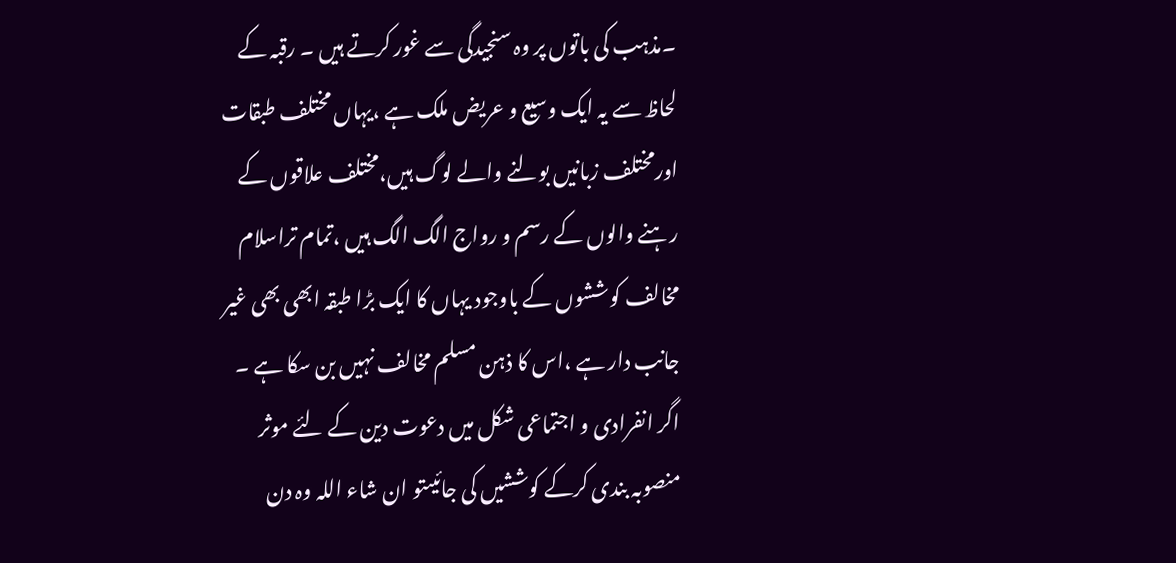۔مذہب کی باتوں پر وہ سنجیدگی سے غور کرتے ہیں ۔ رقبہ کے لحاظ سے یہ ایک وسیع و عریض ملک ہے ،یہاں مختلف طبقات اورمختلف زبانیں بولنے والے لوگ ہیں،مختلف علاقوں کے رہنے والوں کے رسم و رواج الگ الگ ہیں ،تمام تراسلام مخالف کوششوں کے باوجود یہاں کا ایک بڑا طبقہ ابھی بھی غیر جانب دار ہے ،اس کا ذہن مسلم مخالف نہیں بن سکا ہے ۔ اگر انفرادی و اجتماعی شکل میں دعوت دین کے لئے موثر منصوبہ بندی کرکے کوششیں کی جائیںتو ان شاء اللہ وہ دن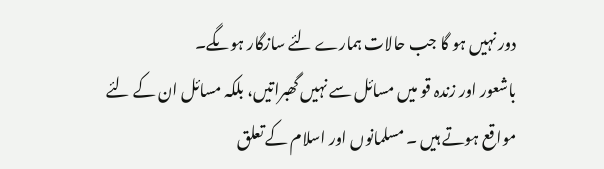دور نہیں ہو گا جب حالات ہمارے لئے سازگار ہوںگے۔
باشعور اور زندہ قو میں مسائل سے نہیں گھبراتیں، بلکہ مسائل ان کے لئے مواقع ہوتے ہیں ۔ مسلمانوں اور اسلام کے تعلق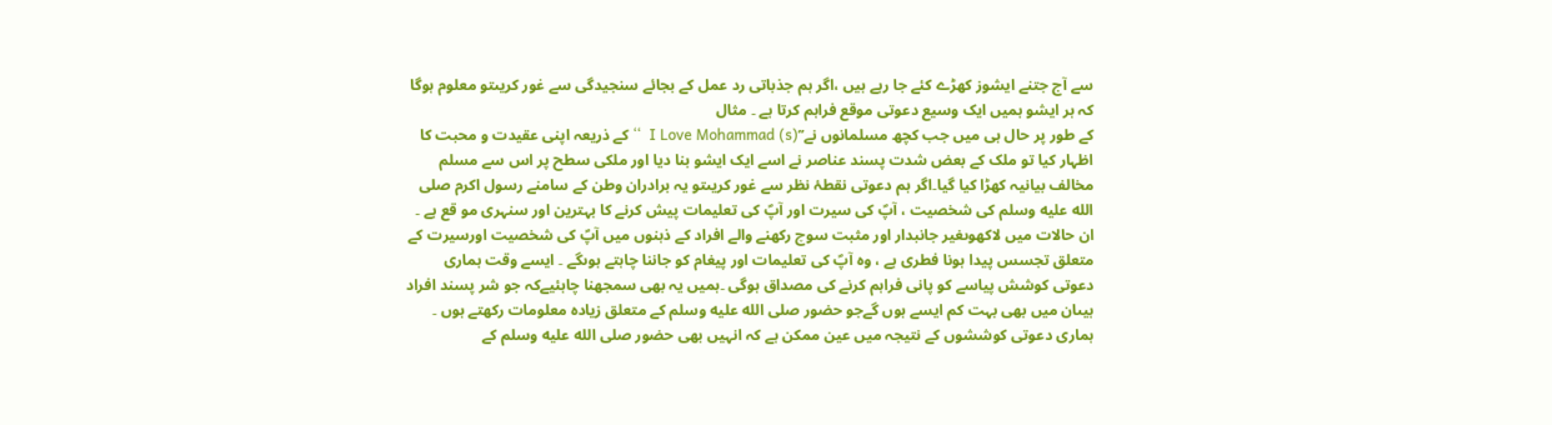سے آج جتنے ایشوز کھڑے کئے جا رہے ہیں ،اگر ہم جذباتی رد عمل کے بجائے سنجیدگی سے غور کریںتو معلوم ہوگا کہ ہر ایشو ہمیں ایک وسیع دعوتی موقع فراہم کرتا ہے ۔ مثال
کے طور پر حال ہی میں جب کچھ مسلمانوں نے’’I Love Mohammad (s)  ‘‘ کے ذریعہ اپنی عقیدت و محبت کا اظہار کیا تو ملک کے بعض شدت پسند عناصر نے اسے ایک ایشو بنا دیا اور ملکی سطح پر اس سے مسلم مخالف بیانیہ کھڑا کیا گیا۔اگر ہم دعوتی نقطۂ نظر سے غور کریںتو یہ برادران وطن کے سامنے رسول اکرم صلى الله عليه وسلم کی شخصیت ، آپؐ کی سیرت اور آپؐ کی تعلیمات پیش کرنے کا بہترین اور سنہری مو قع ہے ۔ ان حالات میں لاکھوںغیر جانبدار اور مثبت سوچ رکھنے والے افراد کے ذہنوں میں آپؐ کی شخصیت اورسیرت کے متعلق تجسس پیدا ہونا فطری ہے ، وہ آپؐ کی تعلیمات اور پیغام کو جاننا چاہتے ہوںگے ۔ ایسے وقت ہماری دعوتی کوشش پیاسے کو پانی فراہم کرنے کی مصداق ہوگی ۔ہمیں یہ بھی سمجھنا چاہئیےکہ جو شر پسند افراد ہیںان میں بھی بہت کم ایسے ہوں گےجو حضور صلى الله عليه وسلم کے متعلق زیادہ معلومات رکھتے ہوں ۔ ہماری دعوتی کوششوں کے نتیجہ میں عین ممکن ہے کہ انہیں بھی حضور صلى الله عليه وسلم کے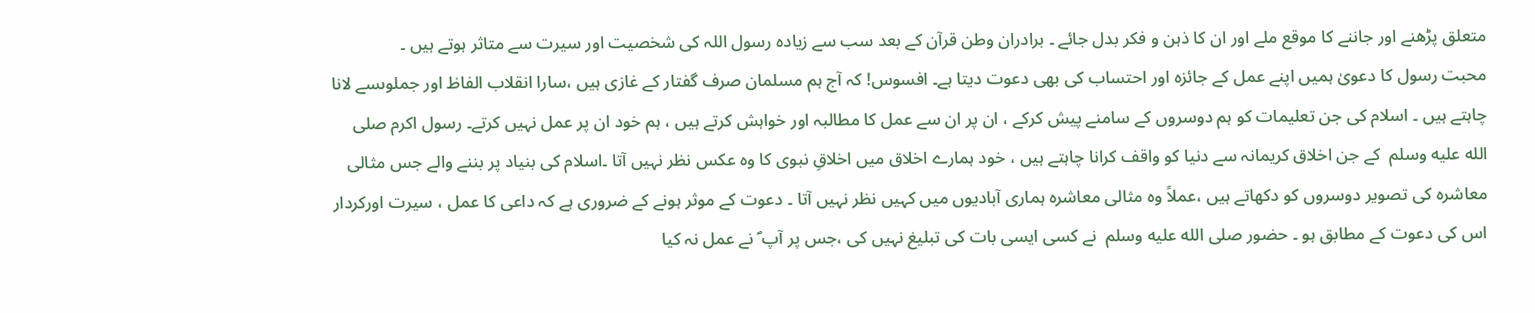متعلق پڑھنے اور جاننے کا موقع ملے اور ان کا ذہن و فکر بدل جائے ۔ برادران وطن قرآن کے بعد سب سے زیادہ رسول اللہ کی شخصیت اور سیرت سے متاثر ہوتے ہیں ۔
محبت رسول کا دعویٰ ہمیں اپنے عمل کے جائزہ اور احتساب کی بھی دعوت دیتا ہے۔ افسوس! کہ آج ہم مسلمان صرف گفتار کے غازی ہیں ،سارا انقلاب الفاظ اور جملوںسے لانا چاہتے ہیں ۔ اسلام کی جن تعلیمات کو ہم دوسروں کے سامنے پیش کرکے ، ان پر ان سے عمل کا مطالبہ اور خواہش کرتے ہیں ، ہم خود ان پر عمل نہیں کرتے۔ رسول اکرم صلى الله عليه وسلم  کے جن اخلاق کریمانہ سے دنیا کو واقف کرانا چاہتے ہیں ، خود ہمارے اخلاق میں اخلاقِ نبوی کا وہ عکس نظر نہیں آتا ۔اسلام کی بنیاد پر بننے والے جس مثالی معاشرہ کی تصویر دوسروں کو دکھاتے ہیں ،عملاً وہ مثالی معاشرہ ہماری آبادیوں میں کہیں نظر نہیں آتا ۔ دعوت کے موثر ہونے کے ضروری ہے کہ داعی کا عمل ، سیرت اورکردار اس کی دعوت کے مطابق ہو ۔ حضور صلى الله عليه وسلم  نے کسی ایسی بات کی تبلیغ نہیں کی ،جس پر آپ ؐ نے عمل نہ کیا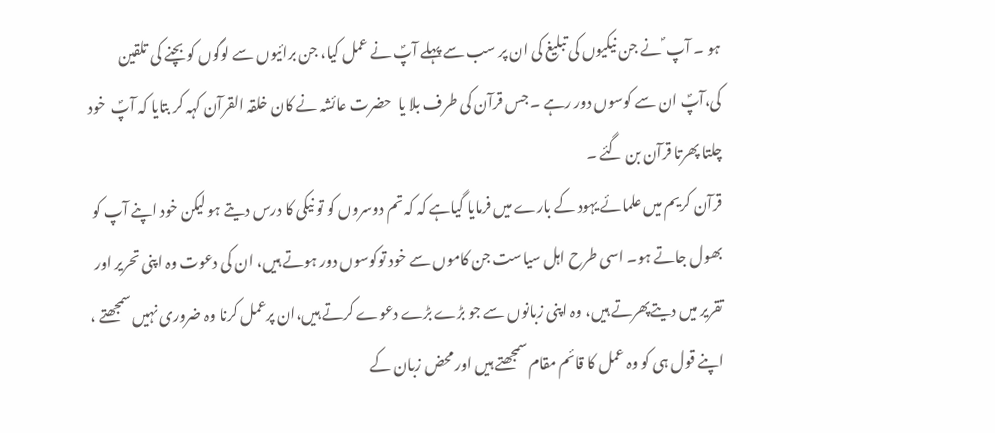ہو ۔ آپ ؐ نے جن نیکیوں کی تبلیغ کی ان پر سب سے پہلے آپؐ نے عمل کیا، جن برائیوں سے لوگوں کو بچنے کی تلقین کی،آپؐ ان سے کوسوں دور رہے ۔ جس قرآن کی طرف بلا یا  حضرت عائشہ نے کان خلقہ القرآن کہہ کر بتایا کہ آپؐ  خود چلتا پھرتا قرآن بن گئے ۔
قرآن کریم میں علمائے یہود کے بارے میں فرمایا گیاہے کہ کہ تم دوسروں کو تو نیکی کا درس دیتے ہو لیکن خود اپنے آپ کو بھول جاتے ہو۔ اسی طرح اہل سیاست جن کاموں سے خود توکوسوں دور ہوتے ہیں، ان کی دعوت وہ اپنی تحریر اور تقریر میں دیتےپھرتے ہیں، وہ اپنی زبانوں سے جو بڑے بڑے دعوے کرتے ہیں،ان پرعمل کرنا وہ ضروری نہیں سمجھتے ، اپنے قول ہی کو وہ عمل کا قائم مقام سمجھتے ہیں اور محض زبان کے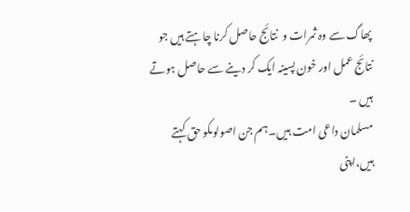پھاگ سے وہ ثمرات و  نتائج حاصل کرنا چاہتے ہیں جو نتائج عمل اور خون پسینہ ایک کر دینے سے حاصل ہوتے ہیں ۔
مسلمان داعی امت ہیں۔ ہم جن اصولوںکو حق کہتے ہیں،اپنی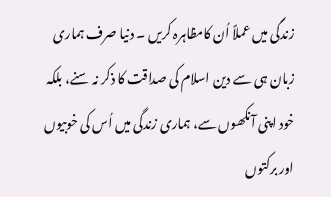زندگی میں عملاً اُن کامظاہرہ کریں ۔ دنیا صرف ہماری زبان ہی سے دین اسلام کی صداقت کا ذکر نہ سنے، بلکہ خود اپنی آنکھوں سے، ہماری زندگی میں اُس کی خوبیوں اور برکتوں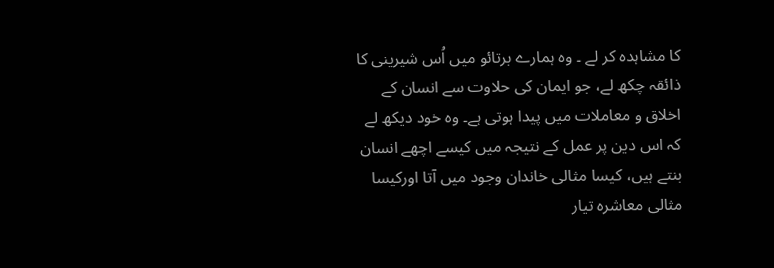کا مشاہدہ کر لے ۔ وہ ہمارے برتائو میں اُس شیرینی کا ذائقہ چکھ لے، جو ایمان کی حلاوت سے انسان کے اخلاق و معاملات میں پیدا ہوتی ہے۔ وہ خود دیکھ لے کہ اس دین پر عمل کے نتیجہ میں کیسے اچھے انسان بنتے ہیں، کیسا مثالی خاندان وجود میں آتا اورکیسا مثالی معاشرہ تیار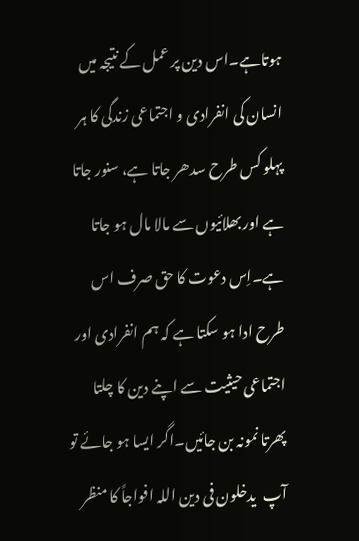ہوتاہے۔اس دین پر عمل کے نتیجہ میں انسان کی انفرادی و اجتماعی زندگی کا ہر پہلو کس طرح سدھر جاتا ہے، سنور جاتا ہے اور بھلائیوں سے مالا مال ہو جاتا ہے۔اِس دعوت کا حق صرف اس طرح ادا ہو سکتا ہے کہ ہم انفرادی اور اجتماعی حیثیت سے اپنے دین کا چلتا پھرتا نمونہ بن جائیں۔اگر ایسا ہو جائے تو آپ  یدخلون فی دین اللہ افواجاً کا منظر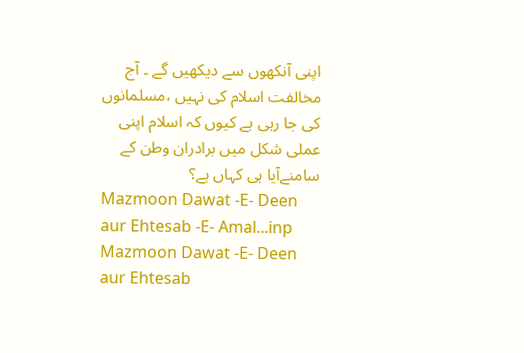اپنی آنکھوں سے دیکھیں گے ۔ آج مخالفت اسلام کی نہیں ،مسلمانوں کی جا رہی ہے کیوں کہ اسلام اپنی عملی شکل میں برادران وطن کے سامنےآیا ہی کہاں ہے؟
Mazmoon Dawat -E- Deen aur Ehtesab -E- Amal...inp
Mazmoon Dawat -E- Deen aur Ehtesab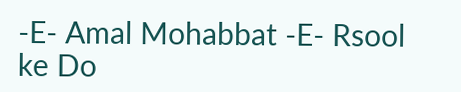-E- Amal Mohabbat -E- Rsool ke Do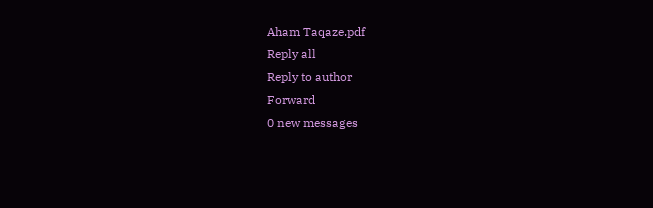Aham Taqaze.pdf
Reply all
Reply to author
Forward
0 new messages